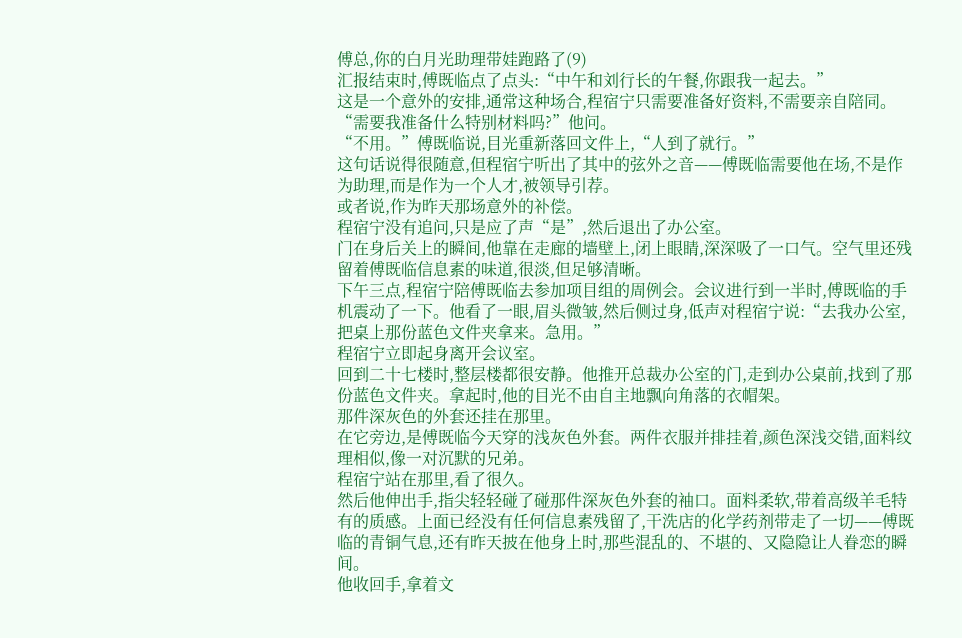傅总,你的白月光助理带娃跑路了(9)
汇报结束时,傅既临点了点头:“中午和刘行长的午餐,你跟我一起去。”
这是一个意外的安排,通常这种场合,程宿宁只需要准备好资料,不需要亲自陪同。
“需要我准备什么特别材料吗?”他问。
“不用。”傅既临说,目光重新落回文件上,“人到了就行。”
这句话说得很随意,但程宿宁听出了其中的弦外之音——傅既临需要他在场,不是作为助理,而是作为一个人才,被领导引荐。
或者说,作为昨天那场意外的补偿。
程宿宁没有追问,只是应了声“是”,然后退出了办公室。
门在身后关上的瞬间,他靠在走廊的墙壁上,闭上眼睛,深深吸了一口气。空气里还残留着傅既临信息素的味道,很淡,但足够清晰。
下午三点,程宿宁陪傅既临去参加项目组的周例会。会议进行到一半时,傅既临的手机震动了一下。他看了一眼,眉头微皱,然后侧过身,低声对程宿宁说:“去我办公室,把桌上那份蓝色文件夹拿来。急用。”
程宿宁立即起身离开会议室。
回到二十七楼时,整层楼都很安静。他推开总裁办公室的门,走到办公桌前,找到了那份蓝色文件夹。拿起时,他的目光不由自主地飘向角落的衣帽架。
那件深灰色的外套还挂在那里。
在它旁边,是傅既临今天穿的浅灰色外套。两件衣服并排挂着,颜色深浅交错,面料纹理相似,像一对沉默的兄弟。
程宿宁站在那里,看了很久。
然后他伸出手,指尖轻轻碰了碰那件深灰色外套的袖口。面料柔软,带着高级羊毛特有的质感。上面已经没有任何信息素残留了,干洗店的化学药剂带走了一切——傅既临的青铜气息,还有昨天披在他身上时,那些混乱的、不堪的、又隐隐让人眷恋的瞬间。
他收回手,拿着文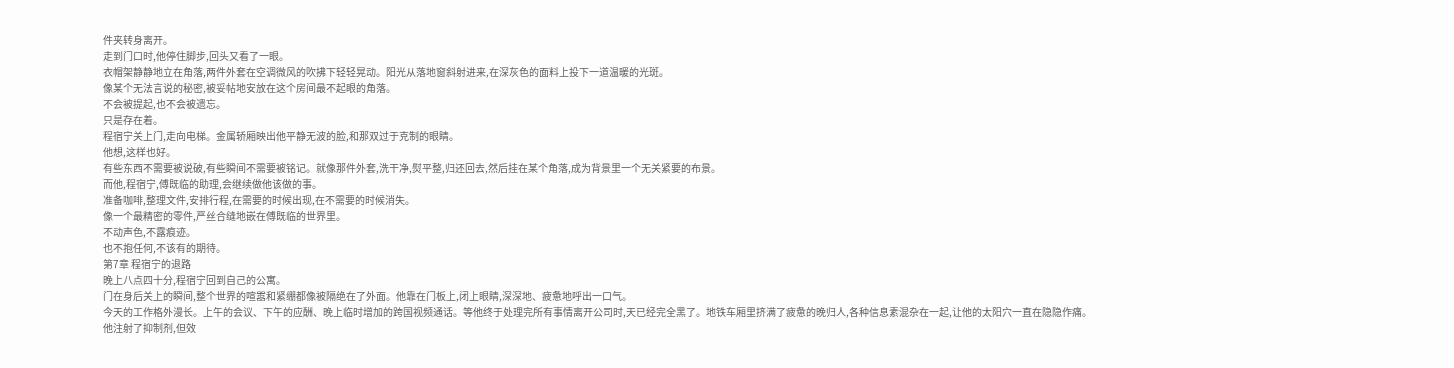件夹转身离开。
走到门口时,他停住脚步,回头又看了一眼。
衣帽架静静地立在角落,两件外套在空调微风的吹拂下轻轻晃动。阳光从落地窗斜射进来,在深灰色的面料上投下一道温暖的光斑。
像某个无法言说的秘密,被妥帖地安放在这个房间最不起眼的角落。
不会被提起,也不会被遗忘。
只是存在着。
程宿宁关上门,走向电梯。金属轿厢映出他平静无波的脸,和那双过于克制的眼睛。
他想,这样也好。
有些东西不需要被说破,有些瞬间不需要被铭记。就像那件外套,洗干净,熨平整,归还回去,然后挂在某个角落,成为背景里一个无关紧要的布景。
而他,程宿宁,傅既临的助理,会继续做他该做的事。
准备咖啡,整理文件,安排行程,在需要的时候出现,在不需要的时候消失。
像一个最精密的零件,严丝合缝地嵌在傅既临的世界里。
不动声色,不露痕迹。
也不抱任何,不该有的期待。
第7章 程宿宁的退路
晚上八点四十分,程宿宁回到自己的公寓。
门在身后关上的瞬间,整个世界的喧嚣和紧绷都像被隔绝在了外面。他靠在门板上,闭上眼睛,深深地、疲惫地呼出一口气。
今天的工作格外漫长。上午的会议、下午的应酬、晚上临时增加的跨国视频通话。等他终于处理完所有事情离开公司时,天已经完全黑了。地铁车厢里挤满了疲惫的晚归人,各种信息素混杂在一起,让他的太阳穴一直在隐隐作痛。
他注射了抑制剂,但效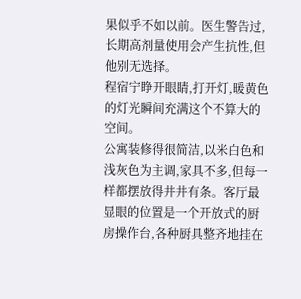果似乎不如以前。医生警告过,长期高剂量使用会产生抗性,但他别无选择。
程宿宁睁开眼睛,打开灯,暖黄色的灯光瞬间充满这个不算大的空间。
公寓装修得很简洁,以米白色和浅灰色为主调,家具不多,但每一样都摆放得井井有条。客厅最显眼的位置是一个开放式的厨房操作台,各种厨具整齐地挂在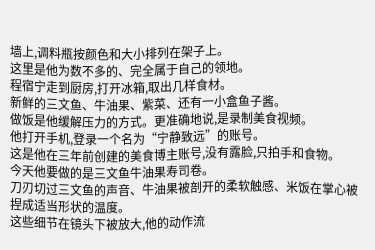墙上,调料瓶按颜色和大小排列在架子上。
这里是他为数不多的、完全属于自己的领地。
程宿宁走到厨房,打开冰箱,取出几样食材。
新鲜的三文鱼、牛油果、紫菜、还有一小盒鱼子酱。
做饭是他缓解压力的方式。更准确地说,是录制美食视频。
他打开手机,登录一个名为“宁静致远”的账号。
这是他在三年前创建的美食博主账号,没有露脸,只拍手和食物。
今天他要做的是三文鱼牛油果寿司卷。
刀刃切过三文鱼的声音、牛油果被剖开的柔软触感、米饭在掌心被捏成适当形状的温度。
这些细节在镜头下被放大,他的动作流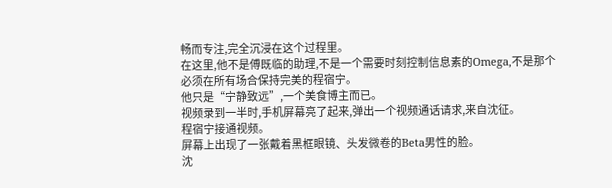畅而专注,完全沉浸在这个过程里。
在这里,他不是傅既临的助理,不是一个需要时刻控制信息素的Omega,不是那个必须在所有场合保持完美的程宿宁。
他只是“宁静致远”,一个美食博主而已。
视频录到一半时,手机屏幕亮了起来,弹出一个视频通话请求,来自沈征。
程宿宁接通视频。
屏幕上出现了一张戴着黑框眼镜、头发微卷的Beta男性的脸。
沈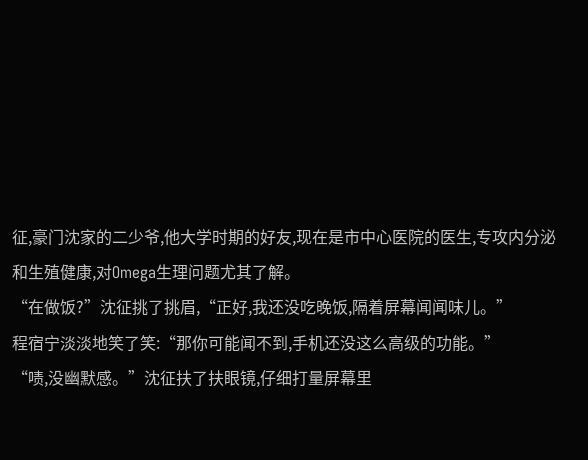征,豪门沈家的二少爷,他大学时期的好友,现在是市中心医院的医生,专攻内分泌和生殖健康,对Omega生理问题尤其了解。
“在做饭?”沈征挑了挑眉,“正好,我还没吃晚饭,隔着屏幕闻闻味儿。”
程宿宁淡淡地笑了笑:“那你可能闻不到,手机还没这么高级的功能。”
“啧,没幽默感。”沈征扶了扶眼镜,仔细打量屏幕里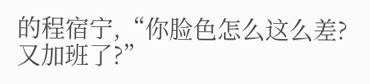的程宿宁,“你脸色怎么这么差?又加班了?”